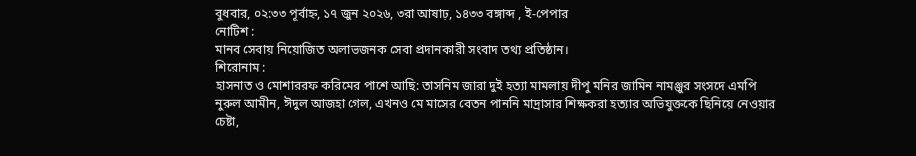বুধবার, ০২:৩৩ পূর্বাহ্ন, ১৭ জুন ২০২৬, ৩রা আষাঢ়, ১৪৩৩ বঙ্গাব্দ , ই-পেপার
নোটিশ :
মানব সেবায় নিয়োজিত অলাভজনক সেবা প্রদানকারী সংবাদ তথ্য প্রতিষ্ঠান।
শিরোনাম :
হাসনাত ও মোশাররফ করিমের পাশে আছি: তাসনিম জারা দুই হত্যা মামলায় দীপু মনির জামিন নামঞ্জুর সংসদে এমপি নুরুল আমীন, ঈদুল আজহা গেল, এখনও মে মাসের বেতন পাননি মাদ্রাসার শিক্ষকরা হত্যার অভিযুক্তকে ছিনিয়ে নেওয়ার চেষ্টা,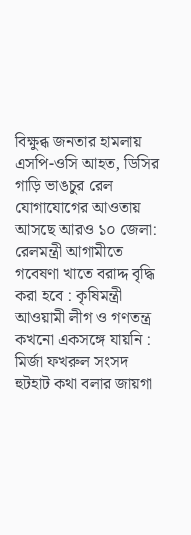বিক্ষুব্ধ জনতার হামলায় এসপি-ওসি আহত, ডিসির গাড়ি ভাঙচুর রেল যোগাযোগের আওতায় আসছে আরও ১০ জেলা: রেলমন্ত্রী আগামীতে গবেষণা খাতে বরাদ্দ বৃদ্ধি করা হবে : কৃষিমন্ত্রী আওয়ামী লীগ ও গণতন্ত্র কখনো একসঙ্গে যায়নি : মির্জা ফখরুল সংসদ হুটহাট কথা বলার জায়গা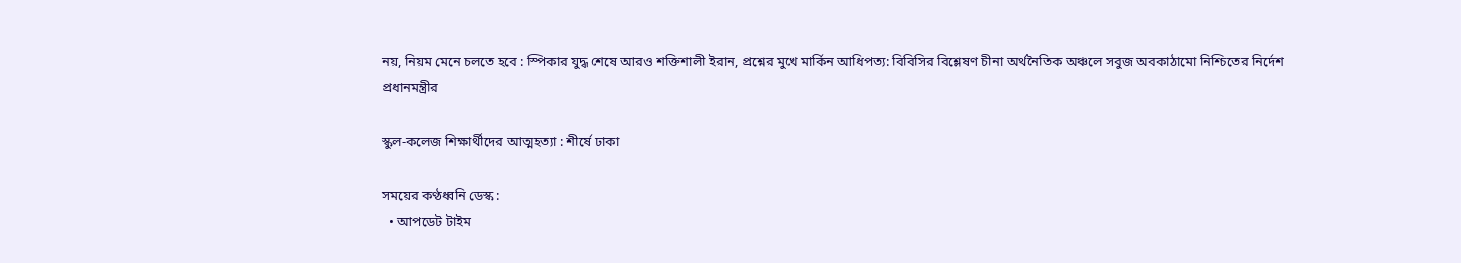নয়, নিয়ম মেনে চলতে হবে : স্পিকার যুদ্ধ শেষে আরও শক্তিশালী ইরান, প্রশ্নের মুখে মার্কিন আধিপত্য: বিবিসির বিশ্লেষণ চীনা অর্থনৈতিক অঞ্চলে সবুজ অবকাঠামো নিশ্চিতের নির্দেশ প্রধানমন্ত্রীর

স্কুল-কলেজ শিক্ষার্থীদের আত্মহত্যা : শীর্ষে ঢাকা

সময়ের কণ্ঠধ্বনি ডেস্ক :
  • আপডেট টাইম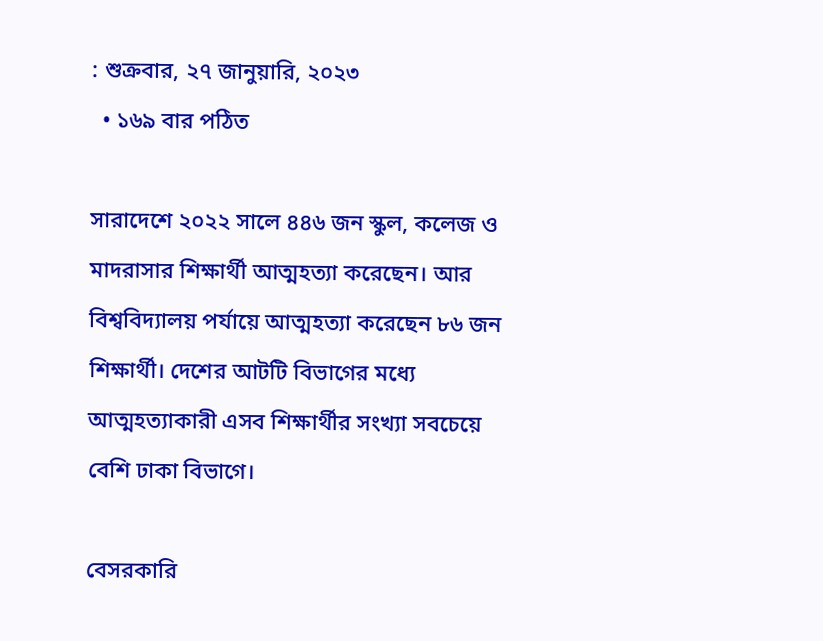: শুক্রবার, ২৭ জানুয়ারি, ২০২৩
  • ১৬৯ বার পঠিত

সারাদেশে ২০২২ সালে ৪৪৬ জন স্কুল, কলেজ ও মাদরাসার শিক্ষার্থী আত্মহত্যা করেছেন। আর বিশ্ববিদ্যালয় পর্যায়ে আত্মহত্যা করেছেন ৮৬ জন শিক্ষার্থী। দেশের আটটি বিভাগের মধ্যে আত্মহত্যাকারী এসব শিক্ষার্থীর সংখ্যা সবচেয়ে বেশি ঢাকা বিভাগে।

বেসরকারি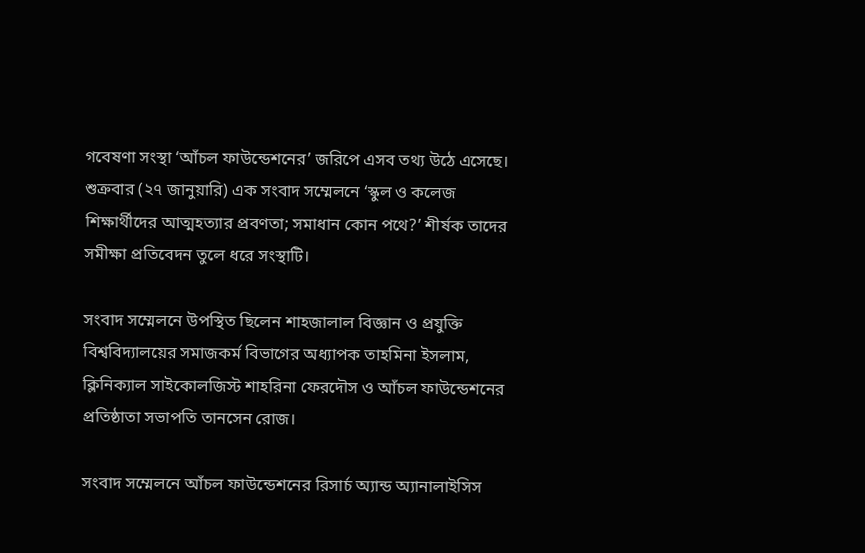গবেষণা সংস্থা ‘আঁচল ফাউন্ডেশনের’ জরিপে এসব তথ্য উঠে এসেছে। শুক্রবার (২৭ জানুয়ারি) এক সংবাদ সম্মেলনে ‘স্কুল ও কলেজ শিক্ষার্থীদের আত্মহত্যার প্রবণতা; সমাধান কোন পথে?’ শীর্ষক তাদের সমীক্ষা প্রতিবেদন তুলে ধরে সংস্থাটি।

সংবাদ সম্মেলনে উপস্থিত ছিলেন শাহজালাল বিজ্ঞান ও প্রযুক্তি বিশ্ববিদ্যালয়ের সমাজকর্ম বিভাগের অধ্যাপক তাহমিনা ইসলাম, ক্লিনিক্যাল সাইকোলজিস্ট শাহরিনা ফেরদৌস ও আঁচল ফাউন্ডেশনের প্রতিষ্ঠাতা সভাপতি তানসেন রোজ।

সংবাদ সম্মেলনে আঁচল ফাউন্ডেশনের রিসার্চ অ্যান্ড অ্যানালাইসিস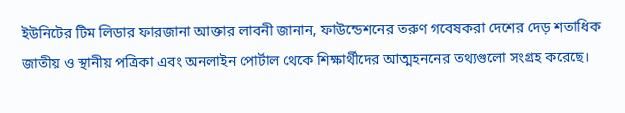ইউনিটের টিম লিডার ফারজানা আক্তার লাবনী জানান, ফাউন্ডেশনের তরুণ গবেষকরা দেশের দেড় শতাধিক জাতীয় ও স্থানীয় পত্রিকা এবং অনলাইন পোর্টাল থেকে শিক্ষার্থীদের আত্মহননের তথ্যগুলো সংগ্রহ করেছে।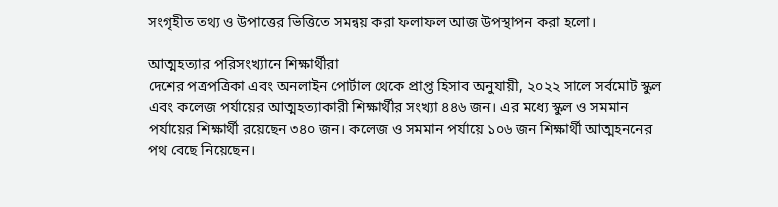সংগৃহীত তথ্য ও উপাত্তের ভিত্তিতে সমন্বয় করা ফলাফল আজ উপস্থাপন করা হলো।

আত্মহত্যার পরিসংখ্যানে শিক্ষার্থীরা
দেশের পত্রপত্রিকা এবং অনলাইন পোর্টাল থেকে প্রাপ্ত হিসাব অনুযায়ী, ২০২২ সালে সর্বমোট স্কুল এবং কলেজ পর্যায়ের আত্মহত্যাকারী শিক্ষার্থীর সংখ্যা ৪৪৬ জন। এর মধ্যে স্কুল ও সমমান পর্যায়ের শিক্ষার্থী রয়েছেন ৩৪০ জন। কলেজ ও সমমান পর্যায়ে ১০৬ জন শিক্ষার্থী আত্মহননের পথ বেছে নিয়েছেন।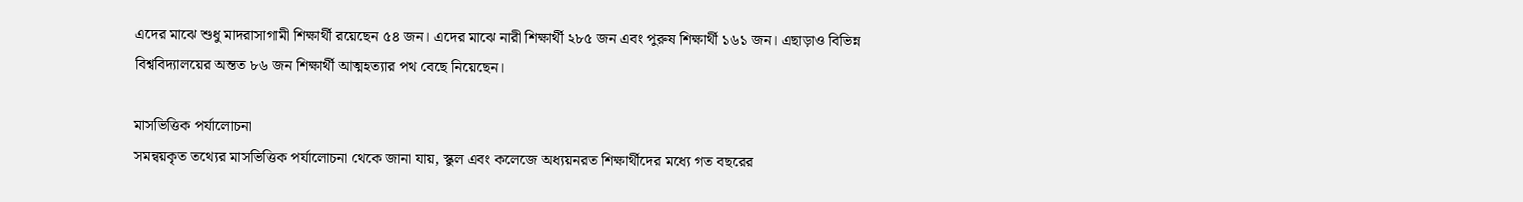এদের মাঝে শুধু মাদরাসাগামী শিক্ষার্থী রয়েছেন ৫৪ জন। এদের মাঝে নারী শিক্ষার্থী ২৮৫ জন এবং পুরুষ শিক্ষার্থী ১৬১ জন। এছাড়াও বিভিন্ন বিশ্ববিদ্যালয়ের অন্তত ৮৬ জন শিক্ষার্থী আত্মহত্যার পথ বেছে নিয়েছেন।

মাসভিত্তিক পর্যালোচনা
সমন্বয়কৃত তথ্যের মাসভিত্তিক পর্যালোচনা থেকে জানা যায়, স্কুল এবং কলেজে অধ্যয়নরত শিক্ষার্থীদের মধ্যে গত বছরের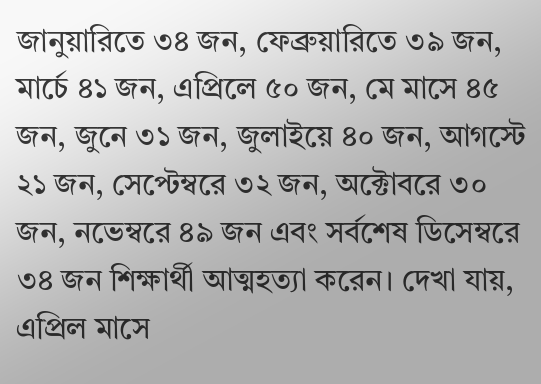জানুয়ারিতে ৩৪ জন, ফেব্রুয়ারিতে ৩৯ জন, মার্চে ৪১ জন, এপ্রিলে ৫০ জন, মে মাসে ৪৫ জন, জুনে ৩১ জন, জুলাইয়ে ৪০ জন, আগস্টে ২১ জন, সেপ্টেম্বরে ৩২ জন, অক্টোবরে ৩০ জন, নভেম্বরে ৪৯ জন এবং সর্বশেষ ডিসেম্বরে ৩৪ জন শিক্ষার্থী আত্মহত্যা করেন। দেখা যায়, এপ্রিল মাসে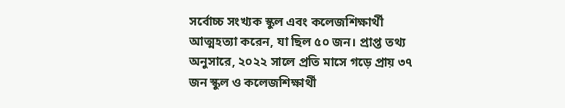সর্বোচ্চ সংখ্যক স্কুল এবং কলেজশিক্ষার্থী আত্মহত্যা করেন, যা ছিল ৫০ জন। প্রাপ্ত তথ্য অনুসারে, ২০২২ সালে প্রতি মাসে গড়ে প্রায় ৩৭ জন স্কুল ও কলেজশিক্ষার্থী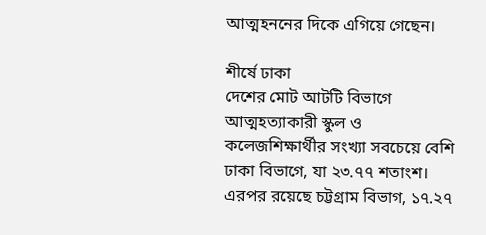আত্মহননের দিকে এগিয়ে গেছেন।

শীর্ষে ঢাকা
দেশের মোট আটটি বিভাগে আত্মহত্যাকারী স্কুল ও কলেজশিক্ষার্থীর সংখ্যা সবচেয়ে বেশি ঢাকা বিভাগে, যা ২৩.৭৭ শতাংশ। এরপর রয়েছে চট্টগ্রাম বিভাগ, ১৭.২৭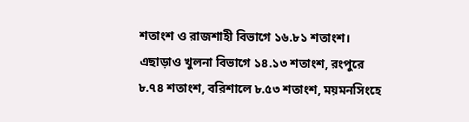শতাংশ ও রাজশাহী বিভাগে ১৬.৮১ শতাংশ। এছাড়াও খুলনা বিভাগে ১৪.১৩ শতাংশ, রংপুরে ৮.৭৪ শতাংশ, বরিশালে ৮.৫৩ শতাংশ, ময়মনসিংহে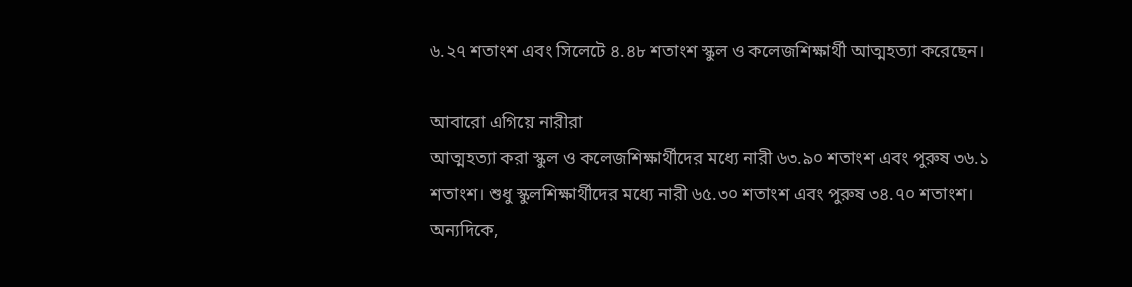৬.২৭ শতাংশ এবং সিলেটে ৪.৪৮ শতাংশ স্কুল ও কলেজশিক্ষার্থী আত্মহত্যা করেছেন।

আবারো এগিয়ে নারীরা
আত্মহত্যা করা স্কুল ও কলেজশিক্ষার্থীদের মধ্যে নারী ৬৩.৯০ শতাংশ এবং পুরুষ ৩৬.১ শতাংশ। শুধু স্কুলশিক্ষার্থীদের মধ্যে নারী ৬৫.৩০ শতাংশ এবং পুরুষ ৩৪.৭০ শতাংশ। অন্যদিকে,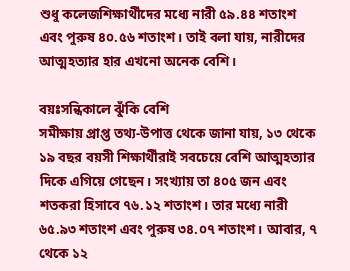শুধু কলেজশিক্ষার্থীদের মধ্যে নারী ৫৯.৪৪ শতাংশ এবং পুরুষ ৪০.৫৬ শতাংশ। তাই বলা যায়, নারীদের আত্মহত্যার হার এখনো অনেক বেশি।

বয়ঃসন্ধিকালে ঝুঁকি বেশি
সমীক্ষায় প্রাপ্ত তথ্য-উপাত্ত থেকে জানা যায়, ১৩ থেকে ১৯ বছর বয়সী শিক্ষার্থীরাই সবচেয়ে বেশি আত্মহত্যার দিকে এগিয়ে গেছেন। সংখ্যায় তা ৪০৫ জন এবং শতকরা হিসাবে ৭৬.১২ শতাংশ। তার মধ্যে নারী ৬৫.৯৩ শতাংশ এবং পুরুষ ৩৪.০৭ শতাংশ। আবার, ৭ থেকে ১২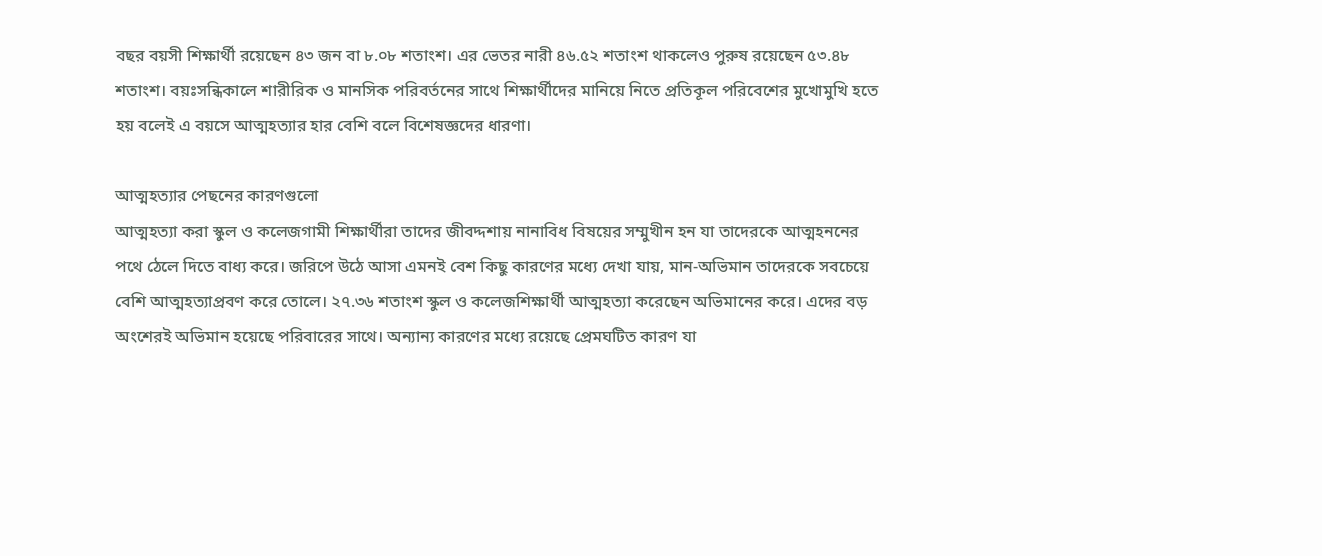বছর বয়সী শিক্ষার্থী রয়েছেন ৪৩ জন বা ৮.০৮ শতাংশ। এর ভেতর নারী ৪৬.৫২ শতাংশ থাকলেও পুরুষ রয়েছেন ৫৩.৪৮ শতাংশ। বয়ঃসন্ধিকালে শারীরিক ও মানসিক পরিবর্তনের সাথে শিক্ষার্থীদের মানিয়ে নিতে প্রতিকূল পরিবেশের মুখোমুখি হতে হয় বলেই এ বয়সে আত্মহত্যার হার বেশি বলে বিশেষজ্ঞদের ধারণা।

আত্মহত্যার পেছনের কারণগুলো
আত্মহত্যা করা স্কুল ও কলেজগামী শিক্ষার্থীরা তাদের জীবদ্দশায় নানাবিধ বিষয়ের সম্মুখীন হন যা তাদেরকে আত্মহননের পথে ঠেলে দিতে বাধ্য করে। জরিপে উঠে আসা এমনই বেশ কিছু কারণের মধ্যে দেখা যায়, মান-অভিমান তাদেরকে সবচেয়ে বেশি আত্মহত্যাপ্রবণ করে তোলে। ২৭.৩৬ শতাংশ স্কুল ও কলেজশিক্ষার্থী আত্মহত্যা করেছেন অভিমানের করে। এদের বড় অংশেরই অভিমান হয়েছে পরিবারের সাথে। অন্যান্য কারণের মধ্যে রয়েছে প্রেমঘটিত কারণ যা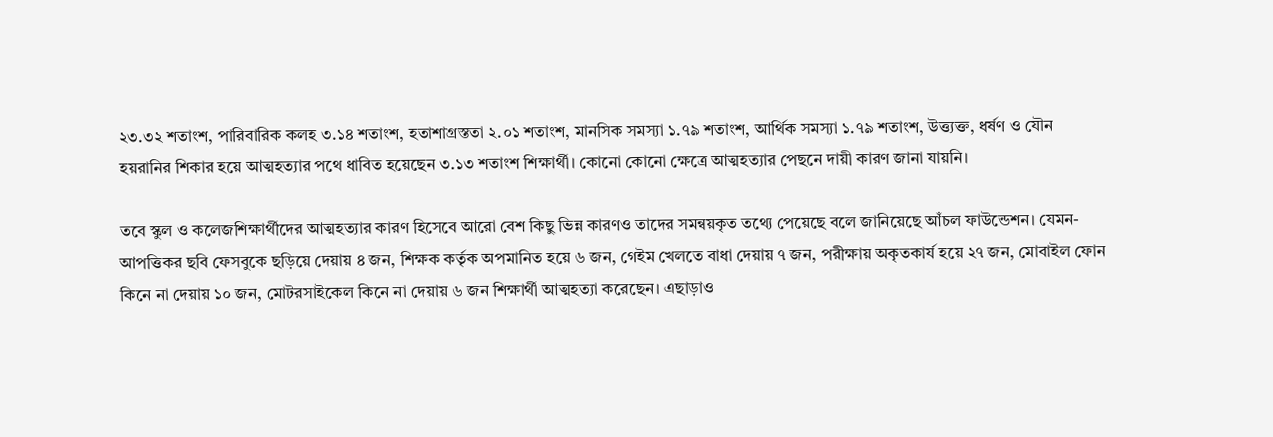২৩.৩২ শতাংশ, পারিবারিক কলহ ৩.১৪ শতাংশ, হতাশাগ্রস্ততা ২.০১ শতাংশ, মানসিক সমস্যা ১.৭৯ শতাংশ, আর্থিক সমস্যা ১.৭৯ শতাংশ, উত্ত্যক্ত, ধর্ষণ ও যৌন হয়রানির শিকার হয়ে আত্মহত্যার পথে ধাবিত হয়েছেন ৩.১৩ শতাংশ শিক্ষার্থী। কোনো কোনো ক্ষেত্রে আত্মহত্যার পেছনে দায়ী কারণ জানা যায়নি।

তবে স্কুল ও কলেজশিক্ষার্থীদের আত্মহত্যার কারণ হিসেবে আরো বেশ কিছু ভিন্ন কারণও তাদের সমন্বয়কৃত তথ্যে পেয়েছে বলে জানিয়েছে আঁচল ফাউন্ডেশন। যেমন- আপত্তিকর ছবি ফেসবুকে ছড়িয়ে দেয়ায় ৪ জন, শিক্ষক কর্তৃক অপমানিত হয়ে ৬ জন, গেইম খেলতে বাধা দেয়ায় ৭ জন, পরীক্ষায় অকৃতকার্য হয়ে ২৭ জন, মোবাইল ফোন কিনে না দেয়ায় ১০ জন, মোটরসাইকেল কিনে না দেয়ায় ৬ জন শিক্ষার্থী আত্মহত্যা করেছেন। এছাড়াও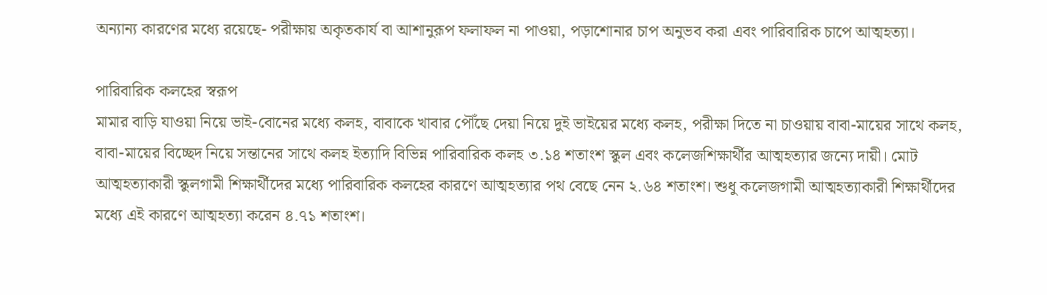অন্যান্য কারণের মধ্যে রয়েছে- পরীক্ষায় অকৃতকার্য বা আশানুরূপ ফলাফল না পাওয়া, পড়াশোনার চাপ অনুভব করা এবং পারিবারিক চাপে আত্মহত্যা।

পারিবারিক কলহের স্বরূপ
মামার বাড়ি যাওয়া নিয়ে ভাই-বোনের মধ্যে কলহ, বাবাকে খাবার পৌঁছে দেয়া নিয়ে দুই ভাইয়ের মধ্যে কলহ, পরীক্ষা দিতে না চাওয়ায় বাবা-মায়ের সাথে কলহ, বাবা-মায়ের বিচ্ছেদ নিয়ে সন্তানের সাথে কলহ ইত্যাদি বিভিন্ন পারিবারিক কলহ ৩.১৪ শতাংশ স্কুল এবং কলেজশিক্ষার্থীর আত্মহত্যার জন্যে দায়ী। মোট আত্মহত্যাকারী স্কুলগামী শিক্ষার্থীদের মধ্যে পারিবারিক কলহের কারণে আত্মহত্যার পথ বেছে নেন ২.৬৪ শতাংশ। শুধু কলেজগামী আত্মহত্যাকারী শিক্ষার্থীদের মধ্যে এই কারণে আত্মহত্যা করেন ৪.৭১ শতাংশ।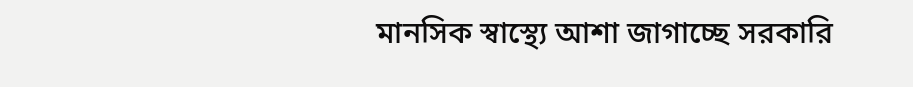মানসিক স্বাস্থ্যে আশা জাগাচ্ছে সরকারি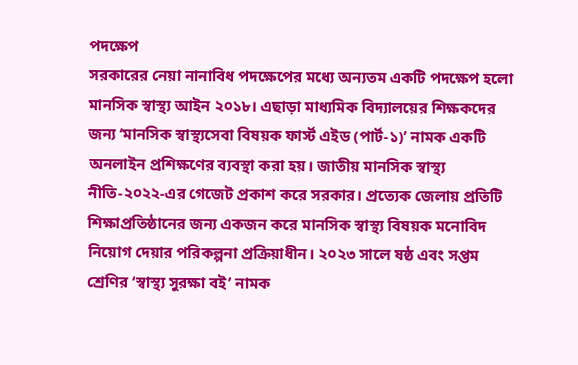পদক্ষেপ
সরকারের নেয়া নানাবিধ পদক্ষেপের মধ্যে অন্যতম একটি পদক্ষেপ হলো মানসিক স্বাস্থ্য আইন ২০১৮। এছাড়া মাধ্যমিক বিদ্যালয়ের শিক্ষকদের জন্য ‘মানসিক স্বাস্থ্যসেবা বিষয়ক ফার্স্ট এইড (পার্ট-১)’ নামক একটি অনলাইন প্রশিক্ষণের ব্যবস্থা করা হয়। জাতীয় মানসিক স্বাস্থ্য নীতি-২০২২-এর গেজেট প্রকাশ করে সরকার। প্রত্যেক জেলায় প্রতিটি শিক্ষাপ্রতিষ্ঠানের জন্য একজন করে মানসিক স্বাস্থ্য বিষয়ক মনোবিদ নিয়োগ দেয়ার পরিকল্পনা প্রক্রিয়াধীন। ২০২৩ সালে ষষ্ঠ এবং সপ্তম শ্রেণির ‘স্বাস্থ্য সুরক্ষা বই’ নামক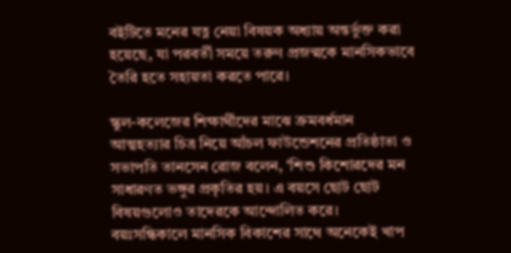বইটিতে মনের যত্ন নেয়া বিষয়ক অধ্যায় অন্তর্ভুক্ত করা হয়েছে, যা পরবর্তী সময়ে তরুণ প্রজন্মকে মানসিকভাবে তৈরি হতে সহায়তা করতে পারে।

স্কুল-কলেজের শিক্ষার্থীদের মাঝে ক্রমবর্ধমান আত্মহত্যার চিত্র নিয়ে আঁচল ফাউন্ডেশনের প্রতিষ্ঠাতা ও সভাপতি তানসেন রোজ বলেন, ‘শিশু কিশোরদের মন সাধারণত ভঙ্গুর প্রকৃতির হয়। এ বয়সে ছোট ছোট বিষয়গুলোও তাদেরকে আন্দোলিত করে। বয়ঃসন্ধিকালে মানসিক বিকাশের সাথে অনেকেই খাপ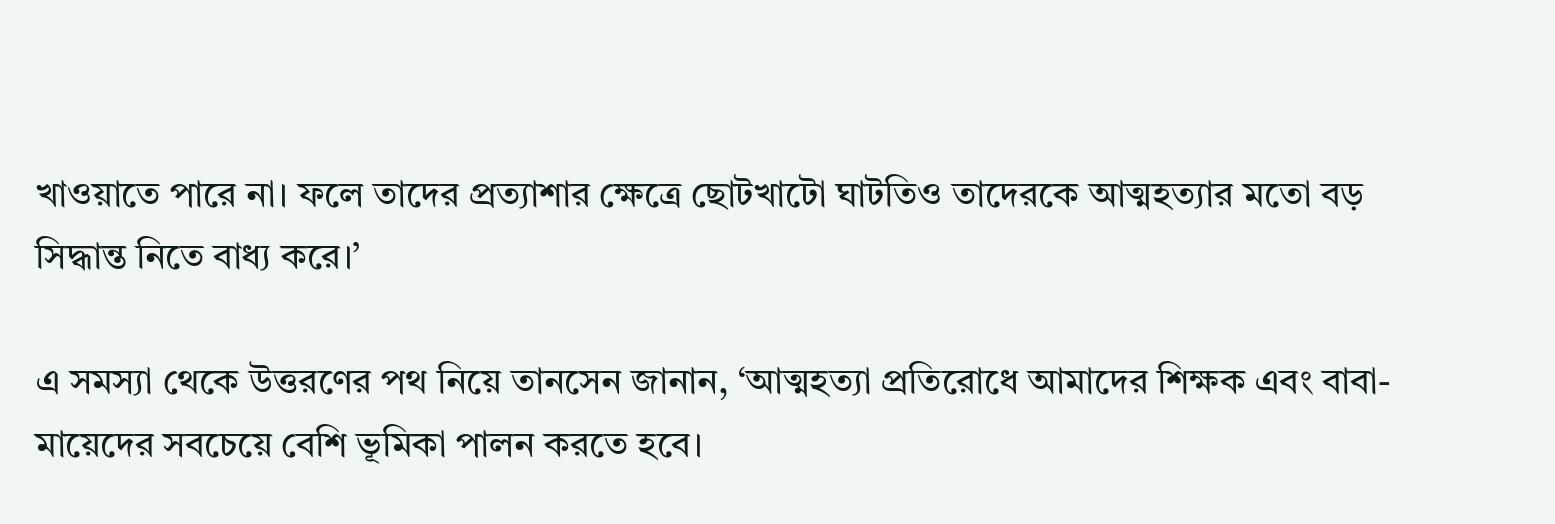খাওয়াতে পারে না। ফলে তাদের প্রত্যাশার ক্ষেত্রে ছোটখাটো ঘাটতিও তাদেরকে আত্মহত্যার মতো বড় সিদ্ধান্ত নিতে বাধ্য করে।’

এ সমস্যা থেকে উত্তরণের পথ নিয়ে তানসেন জানান, ‘আত্মহত্যা প্রতিরোধে আমাদের শিক্ষক এবং বাবা-মায়েদের সবচেয়ে বেশি ভূমিকা পালন করতে হবে।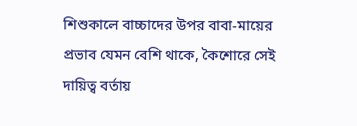শিশুকালে বাচ্চাদের উপর বাবা-মায়ের প্রভাব যেমন বেশি থাকে, কৈশোরে সেই দায়িত্ব বর্তায়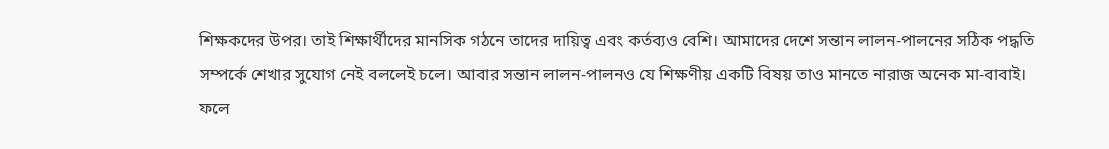শিক্ষকদের উপর। তাই শিক্ষার্থীদের মানসিক গঠনে তাদের দায়িত্ব এবং কর্তব্যও বেশি। আমাদের দেশে সন্তান লালন-পালনের সঠিক পদ্ধতি সম্পর্কে শেখার সুযোগ নেই বললেই চলে। আবার সন্তান লালন-পালনও যে শিক্ষণীয় একটি বিষয় তাও মানতে নারাজ অনেক মা-বাবাই। ফলে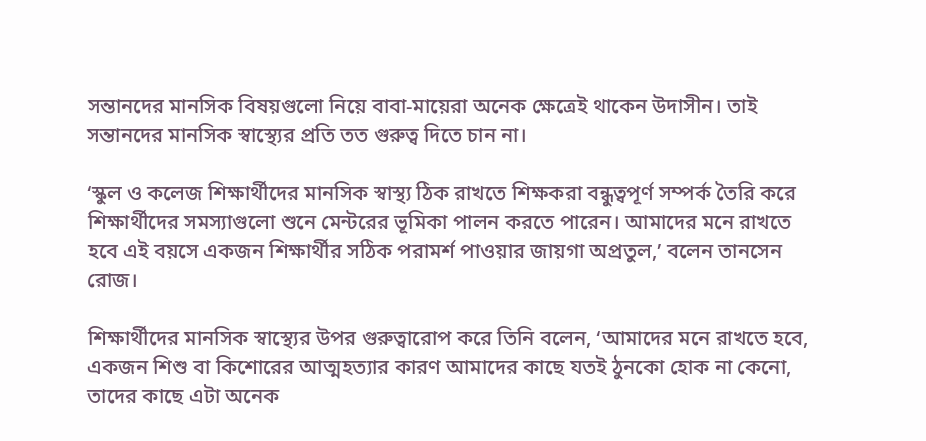সন্তানদের মানসিক বিষয়গুলো নিয়ে বাবা-মায়েরা অনেক ক্ষেত্রেই থাকেন উদাসীন। তাই সন্তানদের মানসিক স্বাস্থ্যের প্রতি তত গুরুত্ব দিতে চান না।

‘স্কুল ও কলেজ শিক্ষার্থীদের মানসিক স্বাস্থ্য ঠিক রাখতে শিক্ষকরা বন্ধুত্বপূর্ণ সম্পর্ক তৈরি করে শিক্ষার্থীদের সমস্যাগুলো শুনে মেন্টরের ভূমিকা পালন করতে পারেন। আমাদের মনে রাখতে হবে এই বয়সে একজন শিক্ষার্থীর সঠিক পরামর্শ পাওয়ার জায়গা অপ্রতুল,’ বলেন তানসেন রোজ।

শিক্ষার্থীদের মানসিক স্বাস্থ্যের উপর গুরুত্বারোপ করে তিনি বলেন, ‘আমাদের মনে রাখতে হবে, একজন শিশু বা কিশোরের আত্মহত্যার কারণ আমাদের কাছে যতই ঠুনকো হোক না কেনো, তাদের কাছে এটা অনেক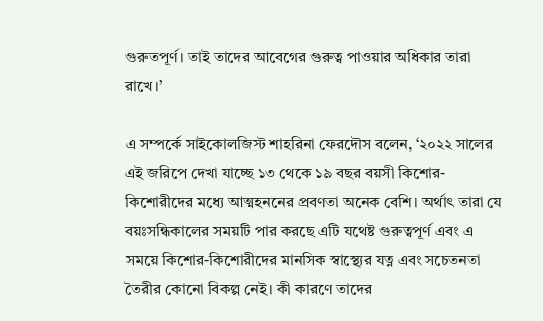গুরুতপূর্ণ। তাই তাদের আবেগের গুরুত্ব পাওয়ার অধিকার তারা রাখে।’

এ সম্পর্কে সাইকোলজিস্ট শাহরিনা ফেরদৌস বলেন, ‘২০২২ সালের এই জরিপে দেখা যাচ্ছে ১৩ থেকে ১৯ বছর বয়সী কিশোর-কিশোরীদের মধ্যে আত্মহননের প্রবণতা অনেক বেশি। অর্থাৎ তারা যে বয়ঃসন্ধিকালের সময়টি পার করছে এটি যথেষ্ট গুরুত্বপূর্ণ এবং এ সময়ে কিশোর-কিশোরীদের মানসিক স্বাস্থ্যের যত্ন এবং সচেতনতা তৈরীর কোনো বিকল্প নেই। কী কারণে তাদের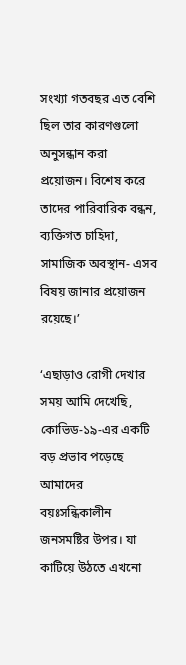সংখ্যা গতবছর এত বেশি ছিল তার কারণগুলো অনুসন্ধান করা প্রয়োজন। বিশেষ করে তাদের পারিবারিক বন্ধন, ব্যক্তিগত চাহিদা, সামাজিক অবস্থান- এসব বিষয় জানার প্রয়োজন রয়েছে।’

‘এছাড়াও রোগী দেখার সময় আমি দেখেছি, কোভিড-১৯-এর একটি বড় প্রভাব পড়েছে আমাদের বয়ঃসন্ধিকালীন জনসমষ্টির উপর। যা কাটিয়ে উঠতে এখনো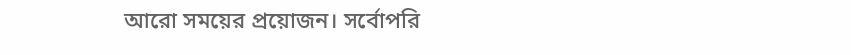আরো সময়ের প্রয়োজন। সর্বোপরি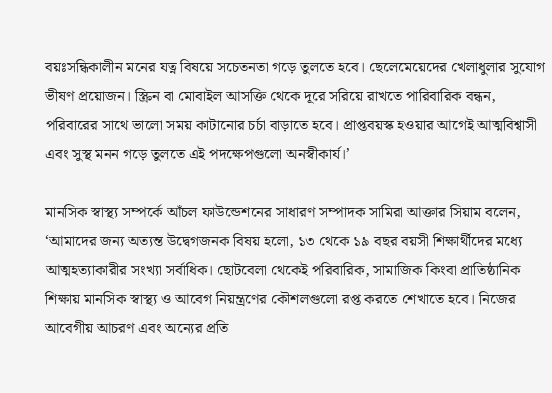বয়ঃসন্ধিকালীন মনের যত্ন বিষয়ে সচেতনতা গড়ে তুলতে হবে। ছেলেমেয়েদের খেলাধুলার সুযোগ ভীষণ প্রয়োজন। স্ক্রিন বা মোবাইল আসক্তি থেকে দূরে সরিয়ে রাখতে পারিবারিক বন্ধন, পরিবারের সাথে ভালো সময় কাটানোর চর্চা বাড়াতে হবে। প্রাপ্তবয়স্ক হওয়ার আগেই আত্মবিশ্বাসী এবং সুস্থ মনন গড়ে তুলতে এই পদক্ষেপগুলো অনস্বীকার্য।’

মানসিক স্বাস্থ্য সম্পর্কে আঁচল ফাউন্ডেশনের সাধারণ সম্পাদক সামিরা আক্তার সিয়াম বলেন, ‘আমাদের জন্য অত্যন্ত উদ্বেগজনক বিষয় হলো, ১৩ থেকে ১৯ বছর বয়সী শিক্ষার্থীদের মধ্যে আত্মহত্যাকারীর সংখ্যা সর্বাধিক। ছোটবেলা থেকেই পরিবারিক, সামাজিক কিংবা প্রাতিষ্ঠানিক শিক্ষায় মানসিক স্বাস্থ্য ও আবেগ নিয়ন্ত্রণের কৌশলগুলো রপ্ত করতে শেখাতে হবে। নিজের আবেগীয় আচরণ এবং অন্যের প্রতি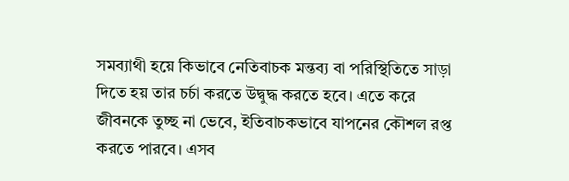সমব্যাথী হয়ে কিভাবে নেতিবাচক মন্তব্য বা পরিস্থিতিতে সাড়া দিতে হয় তার চর্চা করতে উদ্বুদ্ধ করতে হবে। এতে করে জীবনকে তুচ্ছ না ভেবে, ইতিবাচকভাবে যাপনের কৌশল রপ্ত করতে পারবে। এসব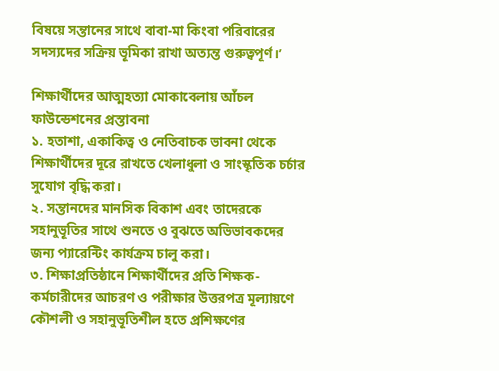বিষয়ে সন্তানের সাথে বাবা-মা কিংবা পরিবারের সদস্যদের সক্রিয় ভূমিকা রাখা অত্যন্ত গুরুত্বপূর্ণ।’

শিক্ষার্থীদের আত্মহত্যা মোকাবেলায় আঁচল ফাউন্ডেশনের প্রস্তাবনা
১. হতাশা, একাকিত্ব ও নেতিবাচক ভাবনা থেকে শিক্ষার্থীদের দূরে রাখতে খেলাধুলা ও সাংস্কৃতিক চর্চার সুযোগ বৃদ্ধি করা।
২. সন্তানদের মানসিক বিকাশ এবং তাদেরকে সহানুভূতির সাথে শুনতে ও বুঝতে অভিভাবকদের জন্য প্যারেন্টিং কার্যক্রম চালু করা।
৩. শিক্ষাপ্রতিষ্ঠানে শিক্ষার্থীদের প্রতি শিক্ষক-কর্মচারীদের আচরণ ও পরীক্ষার উত্তরপত্র মূল্যায়ণে কৌশলী ও সহানুভূতিশীল হতে প্রশিক্ষণের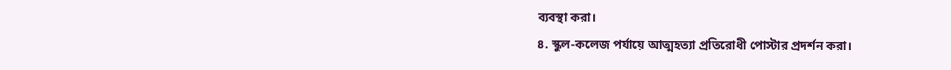ব্যবস্থা করা।
৪. স্কুল-কলেজ পর্যায়ে আত্মহত্যা প্রতিরোধী পোস্টার প্রদর্শন করা।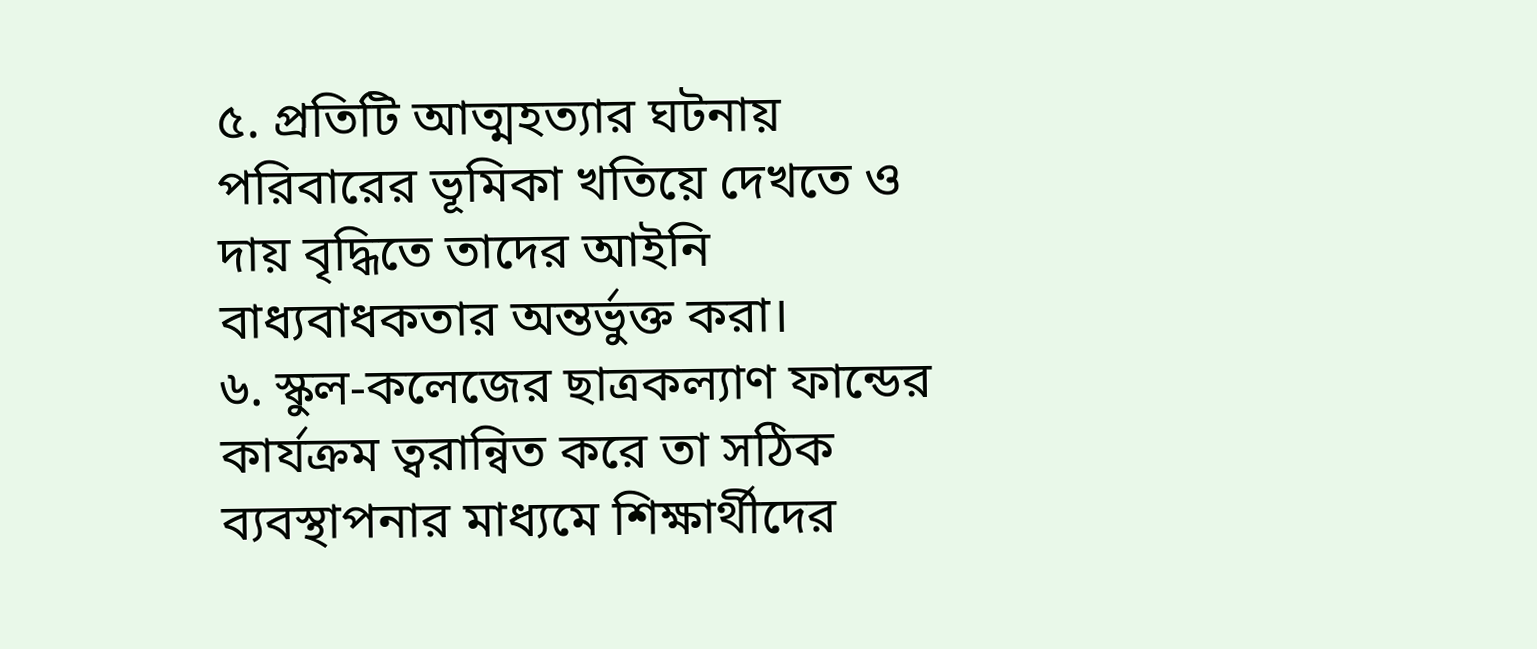৫. প্রতিটি আত্মহত্যার ঘটনায় পরিবারের ভূমিকা খতিয়ে দেখতে ও দায় বৃদ্ধিতে তাদের আইনি বাধ্যবাধকতার অন্তর্ভুক্ত করা।
৬. স্কুল-কলেজের ছাত্রকল্যাণ ফান্ডের কার্যক্রম ত্বরান্বিত করে তা সঠিক ব্যবস্থাপনার মাধ্যমে শিক্ষার্থীদের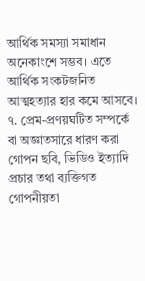আর্থিক সমস্যা সমাধান অনেকাংশে সম্ভব। এতে আর্থিক সংকটজনিত আত্মহত্যার হার কমে আসবে।
৭. প্রেম-প্রণয়ঘটিত সম্পর্কে বা অজ্ঞাতসারে ধারণ করা গোপন ছবি, ভিডিও ইত্যাদি প্রচার তথা ব্যক্তিগত গোপনীয়তা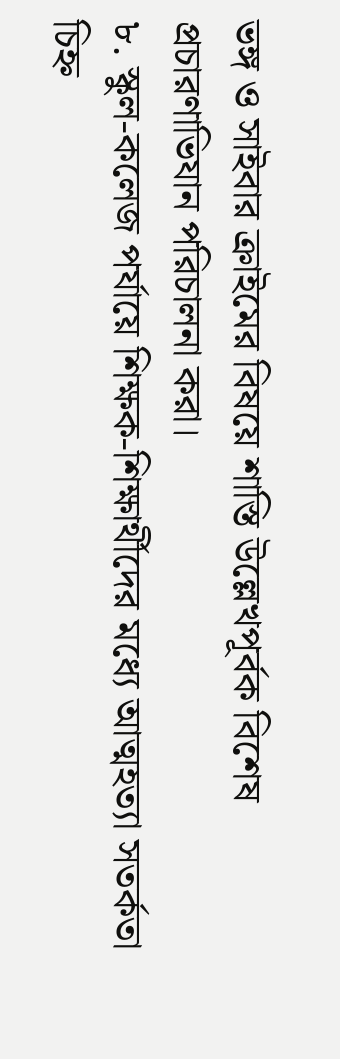ভঙ্গ ও সাইবার ক্রাইমের বিষয়ে শাস্তি উল্লেখপূর্বক বিশেষ প্রচারণাভিযান পরিচালনা করা।
৮. স্কুল-কলেজ পর্যায়ে শিক্ষক-শিক্ষার্থীদের মধ্যে আত্মহত্যা সতর্কতা চিহ্ন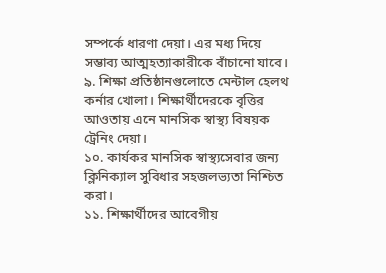সম্পর্কে ধারণা দেয়া। এর মধ্য দিয়ে সম্ভাব্য আত্মহত্যাকারীকে বাঁচানো যাবে।
৯. শিক্ষা প্রতিষ্ঠানগুলোতে মেন্টাল হেলথ কর্নার খোলা। শিক্ষার্থীদেরকে বৃত্তির আওতায় এনে মানসিক স্বাস্থ্য বিষয়ক ট্রেনিং দেয়া।
১০. কার্যকর মানসিক স্বাস্থ্যসেবার জন্য ক্লিনিক্যাল সুবিধার সহজলভ্যতা নিশ্চিত করা।
১১. শিক্ষার্থীদের আবেগীয়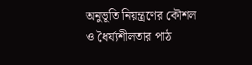অনুভূতি নিয়ন্ত্রণের কৌশল ও ধৈর্য্যশীলতার পাঠ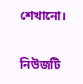শেখানো।

নিউজটি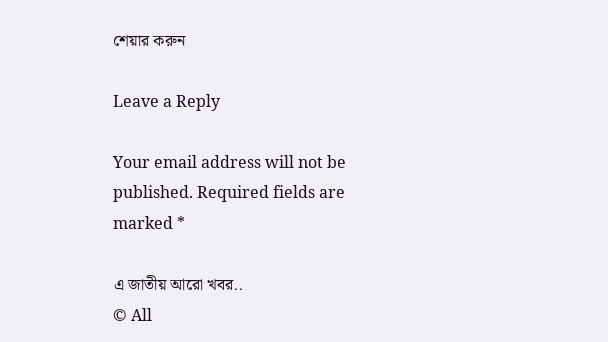শেয়ার করুন

Leave a Reply

Your email address will not be published. Required fields are marked *

এ জাতীয় আরো খবর..
© All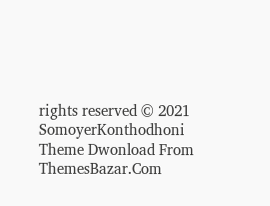rights reserved © 2021 SomoyerKonthodhoni
Theme Dwonload From ThemesBazar.Com